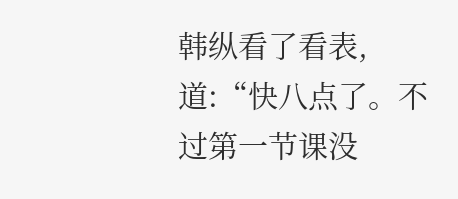韩纵看了看表,道:“快八点了。不过第一节课没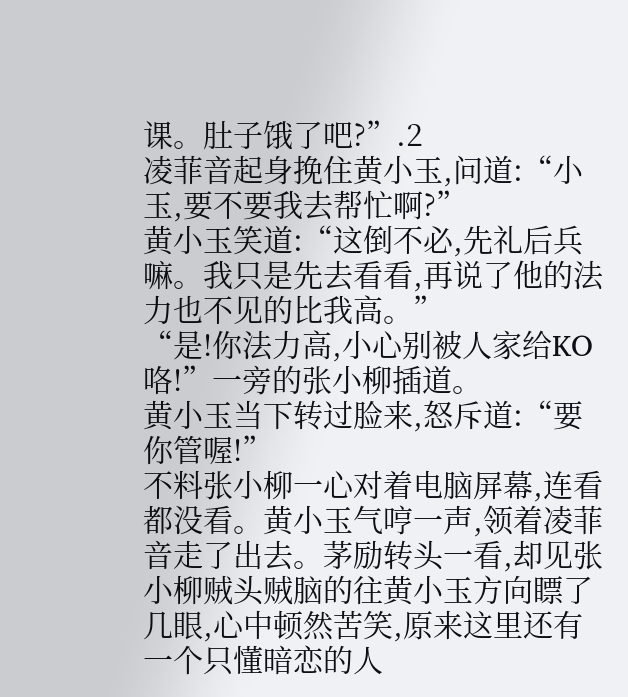课。肚子饿了吧?”.2
凌菲音起身挽住黄小玉,问道:“小玉,要不要我去帮忙啊?”
黄小玉笑道:“这倒不必,先礼后兵嘛。我只是先去看看,再说了他的法力也不见的比我高。”
“是!你法力高,小心别被人家给KO咯!”一旁的张小柳插道。
黄小玉当下转过脸来,怒斥道:“要你管喔!”
不料张小柳一心对着电脑屏幕,连看都没看。黄小玉气哼一声,领着凌菲音走了出去。茅励转头一看,却见张小柳贼头贼脑的往黄小玉方向瞟了几眼,心中顿然苦笑,原来这里还有一个只懂暗恋的人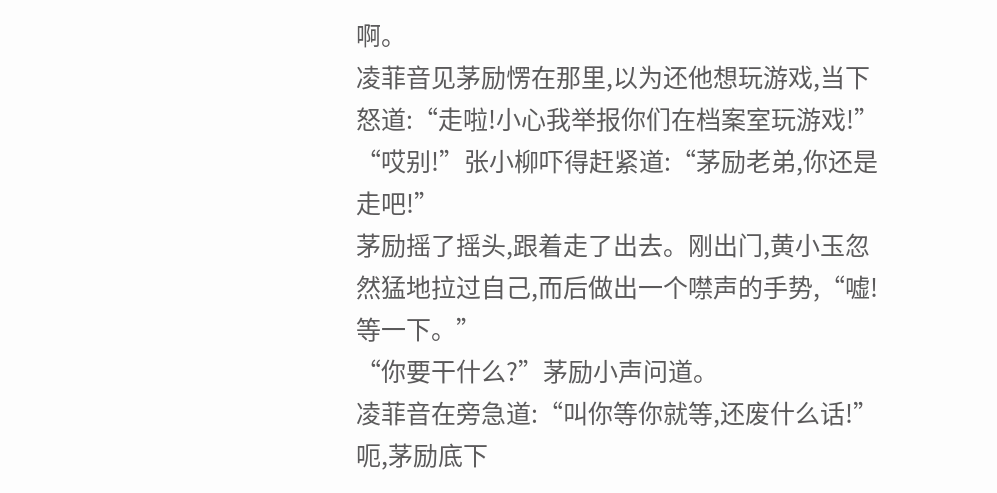啊。
凌菲音见茅励愣在那里,以为还他想玩游戏,当下怒道:“走啦!小心我举报你们在档案室玩游戏!”
“哎别!”张小柳吓得赶紧道:“茅励老弟,你还是走吧!”
茅励摇了摇头,跟着走了出去。刚出门,黄小玉忽然猛地拉过自己,而后做出一个噤声的手势,“嘘!等一下。”
“你要干什么?”茅励小声问道。
凌菲音在旁急道:“叫你等你就等,还废什么话!”
呃,茅励底下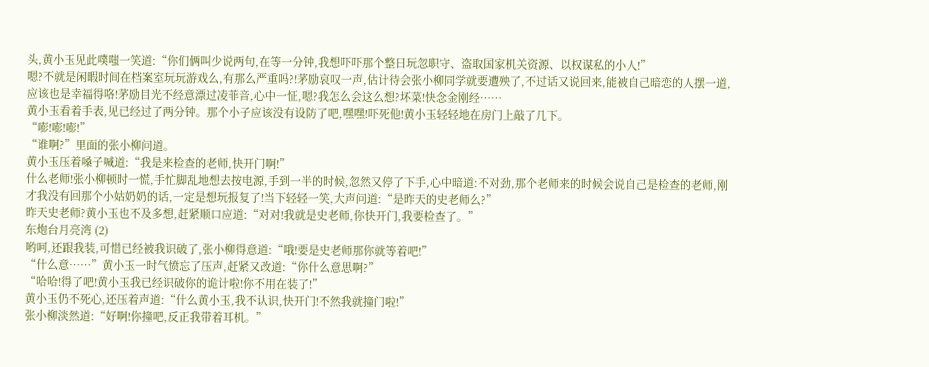头,黄小玉见此噗嗤一笑道:“你们俩叫少说两句,在等一分钟,我想吓吓那个整日玩忽职守、盗取国家机关资源、以权谋私的小人!”
嗯?不就是闲暇时间在档案室玩玩游戏么,有那么严重吗?!茅励哀叹一声,估计待会张小柳同学就要遭殃了,不过话又说回来,能被自己暗恋的人摆一道,应该也是幸福得咯!茅励目光不经意漂过凌菲音,心中一怔,嗯?我怎么会这么想?坏菜!快念金刚经……
黄小玉看着手表,见已经过了两分钟。那个小子应该没有设防了吧,嘿嘿!吓死他!黄小玉轻轻地在房门上敲了几下。
“嘭!嘭!嘭!”
“谁啊?”里面的张小柳问道。
黄小玉压着嗓子喊道:“我是来检查的老师,快开门啊!”
什么老师!张小柳顿时一慌,手忙脚乱地想去按电源,手到一半的时候,忽然又停了下手,心中暗道:不对劲,那个老师来的时候会说自己是检查的老师,刚才我没有回那个小姑奶奶的话,一定是想玩报复了!当下轻轻一笑,大声问道:“是昨天的史老师么?”
昨天史老师?黄小玉也不及多想,赶紧顺口应道:“对对!我就是史老师,你快开门,我要检查了。”
东炮台月亮湾 (2)
哟呵,还跟我装,可惜已经被我识破了,张小柳得意道:“哦!要是史老师那你就等着吧!”
“什么意……”黄小玉一时气愤忘了压声,赶紧又改道:“你什么意思啊?”
“哈哈!得了吧!黄小玉我已经识破你的诡计啦!你不用在装了!”
黄小玉仍不死心,还压着声道:“什么黄小玉,我不认识,快开门!不然我就撞门啦!”
张小柳淡然道:“好啊!你撞吧,反正我带着耳机。”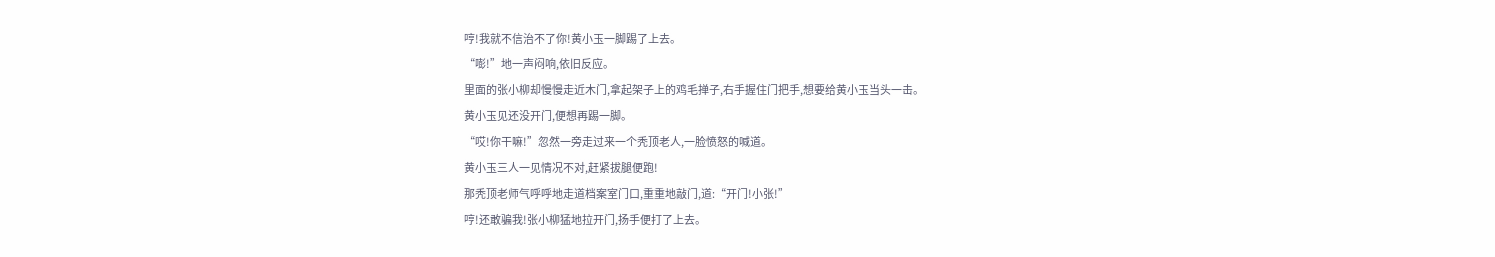哼!我就不信治不了你!黄小玉一脚踢了上去。
“嘭!”地一声闷响,依旧反应。
里面的张小柳却慢慢走近木门,拿起架子上的鸡毛掸子,右手握住门把手,想要给黄小玉当头一击。
黄小玉见还没开门,便想再踢一脚。
“哎!你干嘛!”忽然一旁走过来一个秃顶老人,一脸愤怒的喊道。
黄小玉三人一见情况不对,赶紧拔腿便跑!
那秃顶老师气呼呼地走道档案室门口,重重地敲门,道:“开门!小张!”
哼!还敢骗我!张小柳猛地拉开门,扬手便打了上去。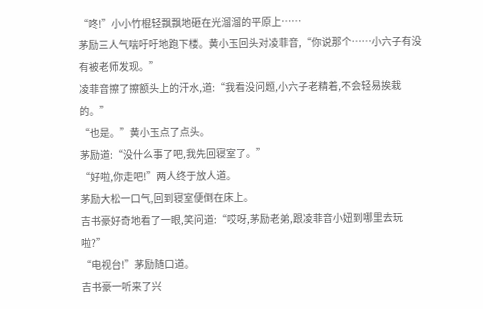“咚!”小小竹棍轻飘飘地砸在光溜溜的平原上……
茅励三人气喘吁吁地跑下楼。黄小玉回头对凌菲音,“你说那个……小六子有没有被老师发现。”
凌菲音擦了擦额头上的汗水,道:“我看没问题,小六子老精着,不会轻易挨栽的。”
“也是。”黄小玉点了点头。
茅励道:“没什么事了吧,我先回寝室了。”
“好啦,你走吧!”两人终于放人道。
茅励大松一口气,回到寝室便倒在床上。
吉书豪好奇地看了一眼,笑问道:“哎呀,茅励老弟,跟凌菲音小妞到哪里去玩啦?”
“电视台!”茅励随口道。
吉书豪一听来了兴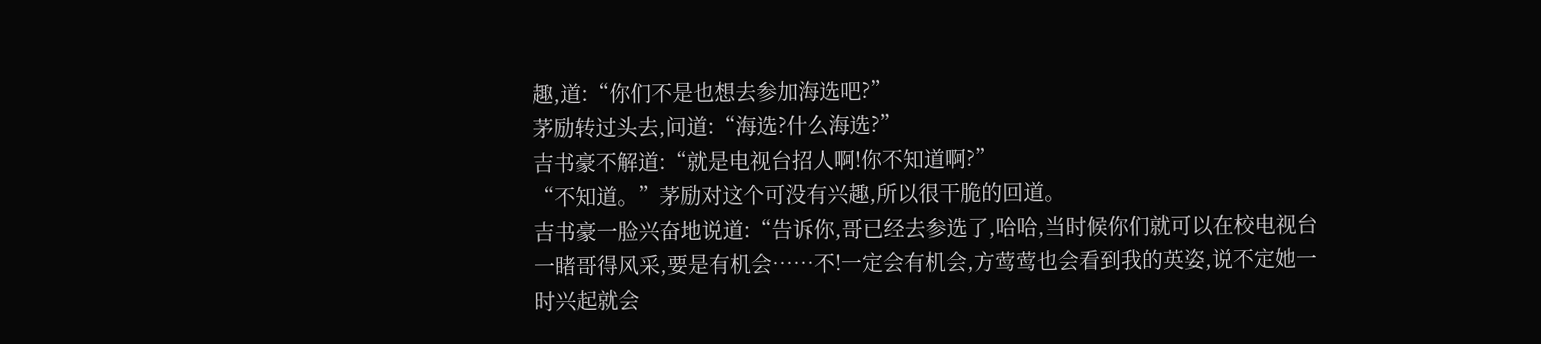趣,道:“你们不是也想去参加海选吧?”
茅励转过头去,问道:“海选?什么海选?”
吉书豪不解道:“就是电视台招人啊!你不知道啊?”
“不知道。”茅励对这个可没有兴趣,所以很干脆的回道。
吉书豪一脸兴奋地说道:“告诉你,哥已经去参选了,哈哈,当时候你们就可以在校电视台一睹哥得风采,要是有机会……不!一定会有机会,方莺莺也会看到我的英姿,说不定她一时兴起就会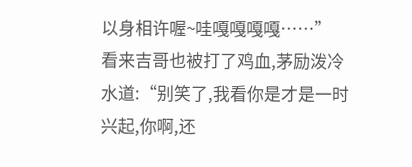以身相许喔~哇嘎嘎嘎嘎……”
看来吉哥也被打了鸡血,茅励泼冷水道:“别笑了,我看你是才是一时兴起,你啊,还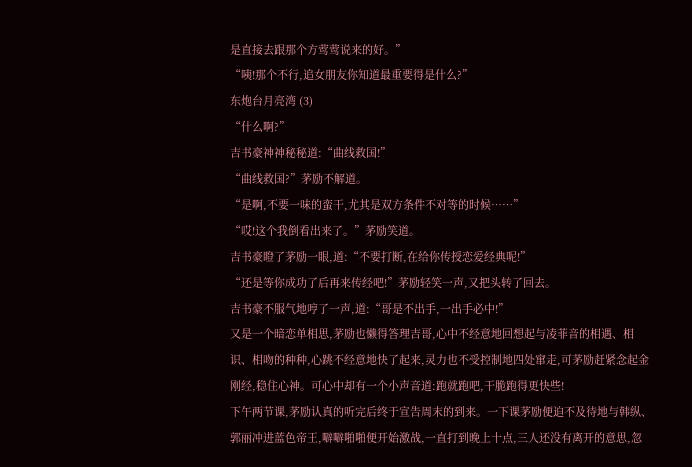是直接去跟那个方莺莺说来的好。”
“咦!那个不行,追女朋友你知道最重要得是什么?”
东炮台月亮湾 (3)
“什么啊?”
吉书豪神神秘秘道:“曲线救国!”
“曲线救国?”茅励不解道。
“是啊,不要一味的蛮干,尤其是双方条件不对等的时候……”
“哎!这个我倒看出来了。”茅励笑道。
吉书豪瞪了茅励一眼,道:“不要打断,在给你传授恋爱经典呢!”
“还是等你成功了后再来传经吧!”茅励轻笑一声,又把头转了回去。
吉书豪不服气地哼了一声,道:“哥是不出手,一出手必中!”
又是一个暗恋单相思,茅励也懒得答理吉哥,心中不经意地回想起与凌菲音的相遇、相识、相吻的种种,心跳不经意地快了起来,灵力也不受控制地四处窜走,可茅励赶紧念起金刚经,稳住心神。可心中却有一个小声音道:跑就跑吧,干脆跑得更快些!
下午两节课,茅励认真的听完后终于宣告周末的到来。一下课茅励便迫不及待地与韩纵、郭丽冲进蓝色帝王,噼噼啪啪便开始激战,一直打到晚上十点,三人还没有离开的意思,忽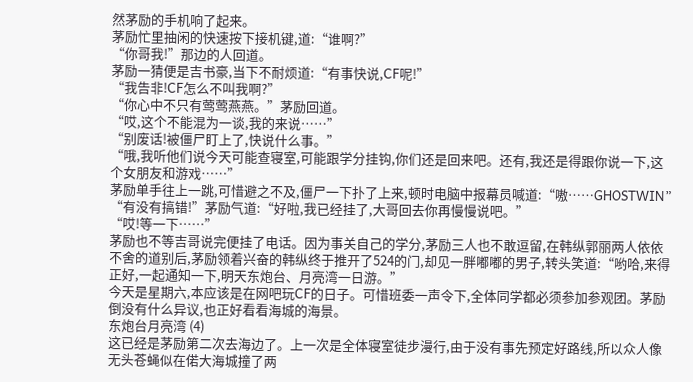然茅励的手机响了起来。
茅励忙里抽闲的快速按下接机键,道:“谁啊?”
“你哥我!”那边的人回道。
茅励一猜便是吉书豪,当下不耐烦道:“有事快说,CF呢!”
“我告非!CF怎么不叫我啊?”
“你心中不只有莺莺燕燕。”茅励回道。
“哎,这个不能混为一谈,我的来说……”
“别废话!被僵尸盯上了,快说什么事。”
“哦,我听他们说今天可能查寝室,可能跟学分挂钩,你们还是回来吧。还有,我还是得跟你说一下,这个女朋友和游戏……”
茅励单手往上一跳,可惜避之不及,僵尸一下扑了上来,顿时电脑中报幕员喊道:“嗷……GHOSTWIN”
“有没有搞错!”茅励气道:“好啦,我已经挂了,大哥回去你再慢慢说吧。”
“哎!等一下……”
茅励也不等吉哥说完便挂了电话。因为事关自己的学分,茅励三人也不敢逗留,在韩纵郭丽两人依依不舍的道别后,茅励领着兴奋的韩纵终于推开了524的门,却见一胖嘟嘟的男子,转头笑道:“哟哈,来得正好,一起通知一下,明天东炮台、月亮湾一日游。”
今天是星期六,本应该是在网吧玩CF的日子。可惜班委一声令下,全体同学都必须参加参观团。茅励倒没有什么异议,也正好看看海城的海景。
东炮台月亮湾 (4)
这已经是茅励第二次去海边了。上一次是全体寝室徒步漫行,由于没有事先预定好路线,所以众人像无头苍蝇似在偌大海城撞了两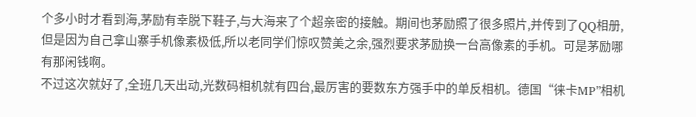个多小时才看到海,茅励有幸脱下鞋子,与大海来了个超亲密的接触。期间也茅励照了很多照片,并传到了QQ相册,但是因为自己拿山寨手机像素极低,所以老同学们惊叹赞美之余,强烈要求茅励换一台高像素的手机。可是茅励哪有那闲钱啊。
不过这次就好了,全班几天出动,光数码相机就有四台,最厉害的要数东方强手中的单反相机。德国“徕卡MP”相机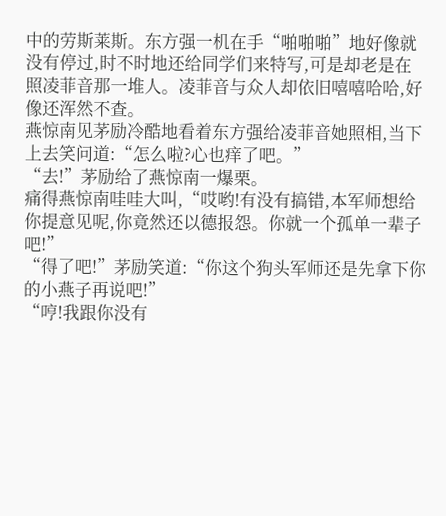中的劳斯莱斯。东方强一机在手“啪啪啪”地好像就没有停过,时不时地还给同学们来特写,可是却老是在照凌菲音那一堆人。凌菲音与众人却依旧嘻嘻哈哈,好像还浑然不查。
燕惊南见茅励冷酷地看着东方强给凌菲音她照相,当下上去笑问道:“怎么啦?心也痒了吧。”
“去!”茅励给了燕惊南一爆栗。
痛得燕惊南哇哇大叫,“哎哟!有没有搞错,本军师想给你提意见呢,你竟然还以德报怨。你就一个孤单一辈子吧!”
“得了吧!”茅励笑道:“你这个狗头军师还是先拿下你的小燕子再说吧!”
“哼!我跟你没有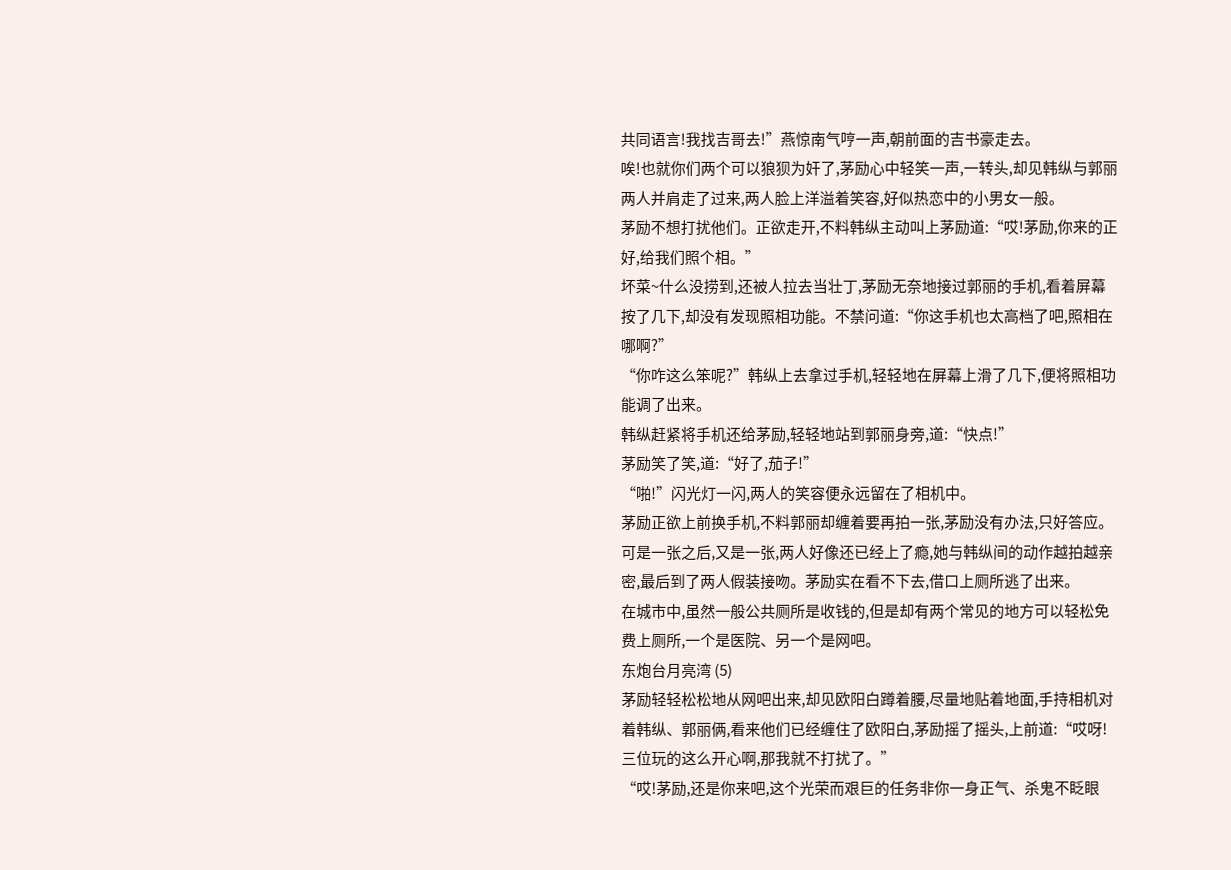共同语言!我找吉哥去!”燕惊南气哼一声,朝前面的吉书豪走去。
唉!也就你们两个可以狼狈为奸了,茅励心中轻笑一声,一转头,却见韩纵与郭丽两人并肩走了过来,两人脸上洋溢着笑容,好似热恋中的小男女一般。
茅励不想打扰他们。正欲走开,不料韩纵主动叫上茅励道:“哎!茅励,你来的正好,给我们照个相。”
坏菜~什么没捞到,还被人拉去当壮丁,茅励无奈地接过郭丽的手机,看着屏幕按了几下,却没有发现照相功能。不禁问道:“你这手机也太高档了吧,照相在哪啊?”
“你咋这么笨呢?”韩纵上去拿过手机,轻轻地在屏幕上滑了几下,便将照相功能调了出来。
韩纵赶紧将手机还给茅励,轻轻地站到郭丽身旁,道:“快点!”
茅励笑了笑,道:“好了,茄子!”
“啪!”闪光灯一闪,两人的笑容便永远留在了相机中。
茅励正欲上前换手机,不料郭丽却缠着要再拍一张,茅励没有办法,只好答应。可是一张之后,又是一张,两人好像还已经上了瘾,她与韩纵间的动作越拍越亲密,最后到了两人假装接吻。茅励实在看不下去,借口上厕所逃了出来。
在城市中,虽然一般公共厕所是收钱的,但是却有两个常见的地方可以轻松免费上厕所,一个是医院、另一个是网吧。
东炮台月亮湾 (5)
茅励轻轻松松地从网吧出来,却见欧阳白蹲着腰,尽量地贴着地面,手持相机对着韩纵、郭丽俩,看来他们已经缠住了欧阳白,茅励摇了摇头,上前道:“哎呀!三位玩的这么开心啊,那我就不打扰了。”
“哎!茅励,还是你来吧,这个光荣而艰巨的任务非你一身正气、杀鬼不眨眼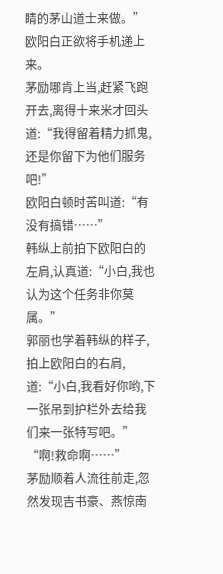睛的茅山道士来做。”欧阳白正欲将手机递上来。
茅励哪肯上当,赶紧飞跑开去,离得十来米才回头道:“我得留着精力抓鬼,还是你留下为他们服务吧!”
欧阳白顿时苦叫道:“有没有搞错……”
韩纵上前拍下欧阳白的左肩,认真道:“小白,我也认为这个任务非你莫属。”
郭丽也学着韩纵的样子,拍上欧阳白的右肩,道:“小白,我看好你哟,下一张吊到护栏外去给我们来一张特写吧。”
“啊!救命啊……”
茅励顺着人流往前走,忽然发现吉书豪、燕惊南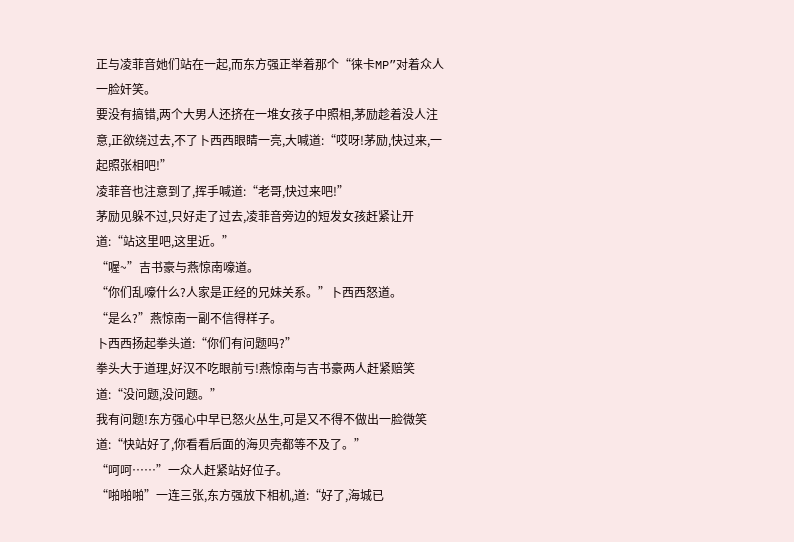正与凌菲音她们站在一起,而东方强正举着那个“徕卡MP”对着众人一脸奸笑。
要没有搞错,两个大男人还挤在一堆女孩子中照相,茅励趁着没人注意,正欲绕过去,不了卜西西眼睛一亮,大喊道:“哎呀!茅励,快过来,一起照张相吧!”
凌菲音也注意到了,挥手喊道:“老哥,快过来吧!”
茅励见躲不过,只好走了过去,凌菲音旁边的短发女孩赶紧让开道:“站这里吧,这里近。”
“喔~”吉书豪与燕惊南嚎道。
“你们乱嚎什么?人家是正经的兄妹关系。”卜西西怒道。
“是么?”燕惊南一副不信得样子。
卜西西扬起拳头道:“你们有问题吗?”
拳头大于道理,好汉不吃眼前亏!燕惊南与吉书豪两人赶紧赔笑道:“没问题,没问题。”
我有问题!东方强心中早已怒火丛生,可是又不得不做出一脸微笑道:“快站好了,你看看后面的海贝壳都等不及了。”
“呵呵……”一众人赶紧站好位子。
“啪啪啪”一连三张,东方强放下相机,道:“好了,海城已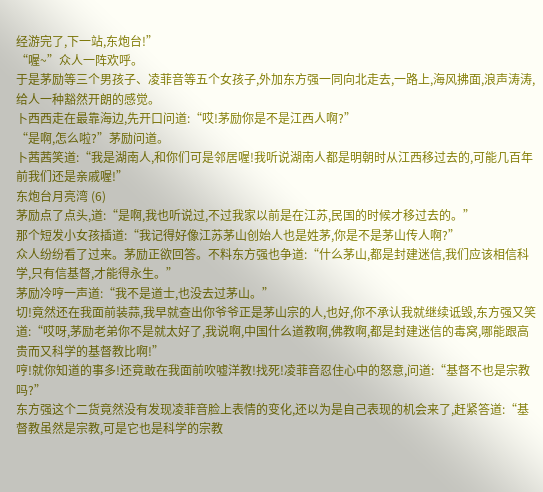经游完了,下一站,东炮台!”
“喔~”众人一阵欢呼。
于是茅励等三个男孩子、凌菲音等五个女孩子,外加东方强一同向北走去,一路上,海风拂面,浪声涛涛,给人一种豁然开朗的感觉。
卜西西走在最靠海边,先开口问道:“哎!茅励你是不是江西人啊?”
“是啊,怎么啦?”茅励问道。
卜茜茜笑道:“我是湖南人,和你们可是邻居喔!我听说湖南人都是明朝时从江西移过去的,可能几百年前我们还是亲戚喔!”
东炮台月亮湾 (6)
茅励点了点头,道:“是啊,我也听说过,不过我家以前是在江苏,民国的时候才移过去的。”
那个短发小女孩插道:“我记得好像江苏茅山创始人也是姓茅,你是不是茅山传人啊?”
众人纷纷看了过来。茅励正欲回答。不料东方强也争道:“什么茅山,都是封建迷信,我们应该相信科学,只有信基督,才能得永生。”
茅励冷哼一声道:“我不是道士,也没去过茅山。”
切!竟然还在我面前装蒜,我早就查出你爷爷正是茅山宗的人,也好,你不承认我就继续诋毁,东方强又笑道:“哎呀,茅励老弟你不是就太好了,我说啊,中国什么道教啊,佛教啊,都是封建迷信的毒窝,哪能跟高贵而又科学的基督教比啊!”
哼!就你知道的事多!还竟敢在我面前吹嘘洋教!找死!凌菲音忍住心中的怒意,问道:“基督不也是宗教吗?”
东方强这个二货竟然没有发现凌菲音脸上表情的变化,还以为是自己表现的机会来了,赶紧答道:“基督教虽然是宗教,可是它也是科学的宗教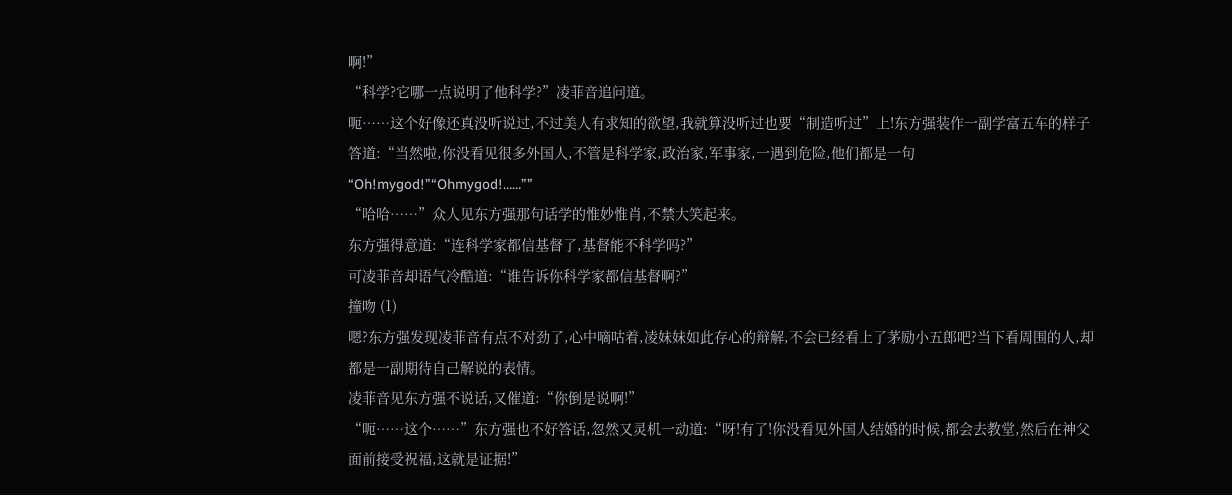啊!”
“科学?它哪一点说明了他科学?”凌菲音追问道。
呃……这个好像还真没听说过,不过美人有求知的欲望,我就算没听过也要“制造听过”上!东方强装作一副学富五车的样子答道:“当然啦,你没看见很多外国人,不管是科学家,政治家,军事家,一遇到危险,他们都是一句“Oh!mygod!”“Ohmygod!……””
“哈哈……”众人见东方强那句话学的惟妙惟肖,不禁大笑起来。
东方强得意道:“连科学家都信基督了,基督能不科学吗?”
可凌菲音却语气冷酷道:“谁告诉你科学家都信基督啊?”
撞吻 (1)
嗯?东方强发现凌菲音有点不对劲了,心中嘀咕着,凌妹妹如此存心的辩解,不会已经看上了茅励小五郎吧?当下看周围的人,却都是一副期待自己解说的表情。
凌菲音见东方强不说话,又催道:“你倒是说啊!”
“呃……这个……”东方强也不好答话,忽然又灵机一动道:“呀!有了!你没看见外国人结婚的时候,都会去教堂,然后在神父面前接受祝福,这就是证据!”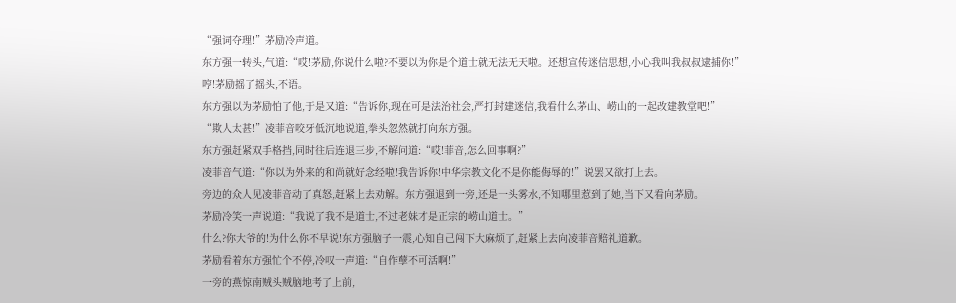“强词夺理!”茅励冷声道。
东方强一转头,气道:“哎!茅励,你说什么啦?不要以为你是个道士就无法无天啦。还想宣传迷信思想,小心我叫我叔叔逮捕你!”
哼!茅励摇了摇头,不语。
东方强以为茅励怕了他,于是又道:“告诉你,现在可是法治社会,严打封建迷信,我看什么茅山、崂山的一起改建教堂吧!”
“欺人太甚!”凌菲音咬牙低沉地说道,拳头忽然就打向东方强。
东方强赶紧双手格挡,同时往后连退三步,不解问道:“哎!菲音,怎么回事啊?”
凌菲音气道:“你以为外来的和尚就好念经啦!我告诉你!中华宗教文化不是你能侮辱的!”说罢又欲打上去。
旁边的众人见凌菲音动了真怒,赶紧上去劝解。东方强退到一旁,还是一头雾水,不知哪里惹到了她,当下又看向茅励。
茅励冷笑一声说道:“我说了我不是道士,不过老妹才是正宗的崂山道士。”
什么?你大爷的!为什么你不早说!东方强脑子一震,心知自己闯下大麻烦了,赶紧上去向凌菲音赔礼道歉。
茅励看着东方强忙个不停,冷叹一声道:“自作孽不可活啊!”
一旁的燕惊南贼头贼脑地考了上前,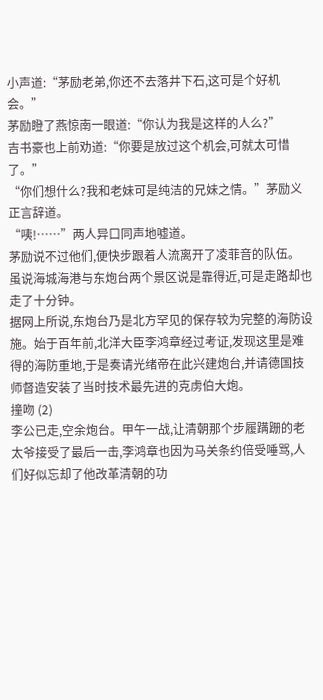小声道:“茅励老弟,你还不去落井下石,这可是个好机会。”
茅励瞪了燕惊南一眼道:“你认为我是这样的人么?”
吉书豪也上前劝道:“你要是放过这个机会,可就太可惜了。”
“你们想什么?我和老妹可是纯洁的兄妹之情。”茅励义正言辞道。
“咦!……”两人异口同声地嘘道。
茅励说不过他们,便快步跟着人流离开了凌菲音的队伍。
虽说海城海港与东炮台两个景区说是靠得近,可是走路却也走了十分钟。
据网上所说,东炮台乃是北方罕见的保存较为完整的海防设施。始于百年前,北洋大臣李鸿章经过考证,发现这里是难得的海防重地,于是奏请光绪帝在此兴建炮台,并请德国技师督造安装了当时技术最先进的克虏伯大炮。
撞吻 (2)
李公已走,空余炮台。甲午一战,让清朝那个步履蹒跚的老太爷接受了最后一击,李鸿章也因为马关条约倍受唾骂,人们好似忘却了他改革清朝的功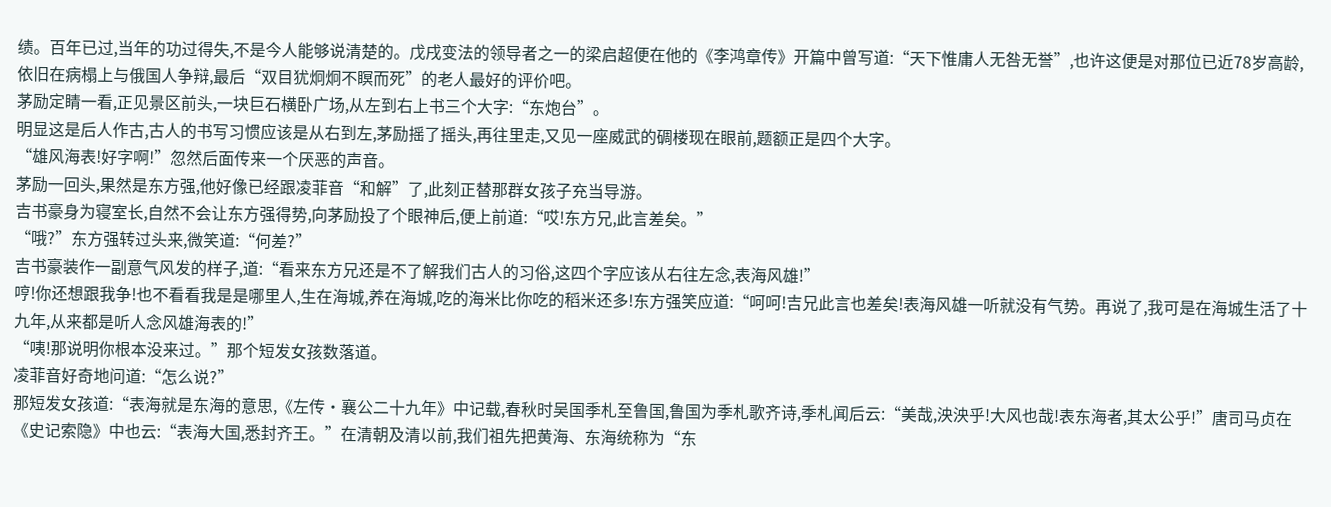绩。百年已过,当年的功过得失,不是今人能够说清楚的。戊戌变法的领导者之一的梁启超便在他的《李鸿章传》开篇中曾写道:“天下惟庸人无咎无誉”,也许这便是对那位已近78岁高龄,依旧在病榻上与俄国人争辩,最后“双目犹炯炯不瞑而死”的老人最好的评价吧。
茅励定睛一看,正见景区前头,一块巨石横卧广场,从左到右上书三个大字:“东炮台”。
明显这是后人作古,古人的书写习惯应该是从右到左,茅励摇了摇头,再往里走,又见一座威武的碉楼现在眼前,题额正是四个大字。
“雄风海表!好字啊!”忽然后面传来一个厌恶的声音。
茅励一回头,果然是东方强,他好像已经跟凌菲音“和解”了,此刻正替那群女孩子充当导游。
吉书豪身为寝室长,自然不会让东方强得势,向茅励投了个眼神后,便上前道:“哎!东方兄,此言差矣。”
“哦?”东方强转过头来,微笑道:“何差?”
吉书豪装作一副意气风发的样子,道:“看来东方兄还是不了解我们古人的习俗,这四个字应该从右往左念,表海风雄!”
哼!你还想跟我争!也不看看我是是哪里人,生在海城,养在海城,吃的海米比你吃的稻米还多!东方强笑应道:“呵呵!吉兄此言也差矣!表海风雄一听就没有气势。再说了,我可是在海城生活了十九年,从来都是听人念风雄海表的!”
“咦!那说明你根本没来过。”那个短发女孩数落道。
凌菲音好奇地问道:“怎么说?”
那短发女孩道:“表海就是东海的意思,《左传·襄公二十九年》中记载,春秋时吴国季札至鲁国,鲁国为季札歌齐诗,季札闻后云:“美哉,泱泱乎!大风也哉!表东海者,其太公乎!”唐司马贞在《史记索隐》中也云:“表海大国,悉封齐王。”在清朝及清以前,我们祖先把黄海、东海统称为“东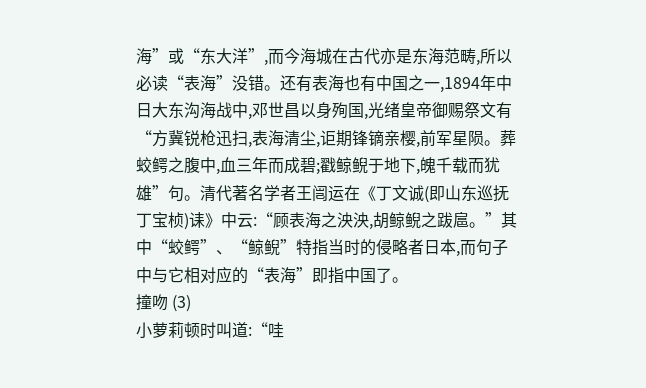海”或“东大洋”,而今海城在古代亦是东海范畴,所以必读“表海”没错。还有表海也有中国之一,1894年中日大东沟海战中,邓世昌以身殉国,光绪皇帝御赐祭文有“方冀锐枪迅扫,表海清尘,讵期锋镝亲樱,前军星陨。葬蛟鳄之腹中,血三年而成碧;戳鲸鲵于地下,魄千载而犹雄”句。清代著名学者王闿运在《丁文诚(即山东巡抚丁宝桢)诔》中云:“顾表海之泱泱,胡鲸鲵之跋扈。”其中“蛟鳄”、“鲸鲵”特指当时的侵略者日本,而句子中与它相对应的“表海”即指中国了。
撞吻 (3)
小萝莉顿时叫道:“哇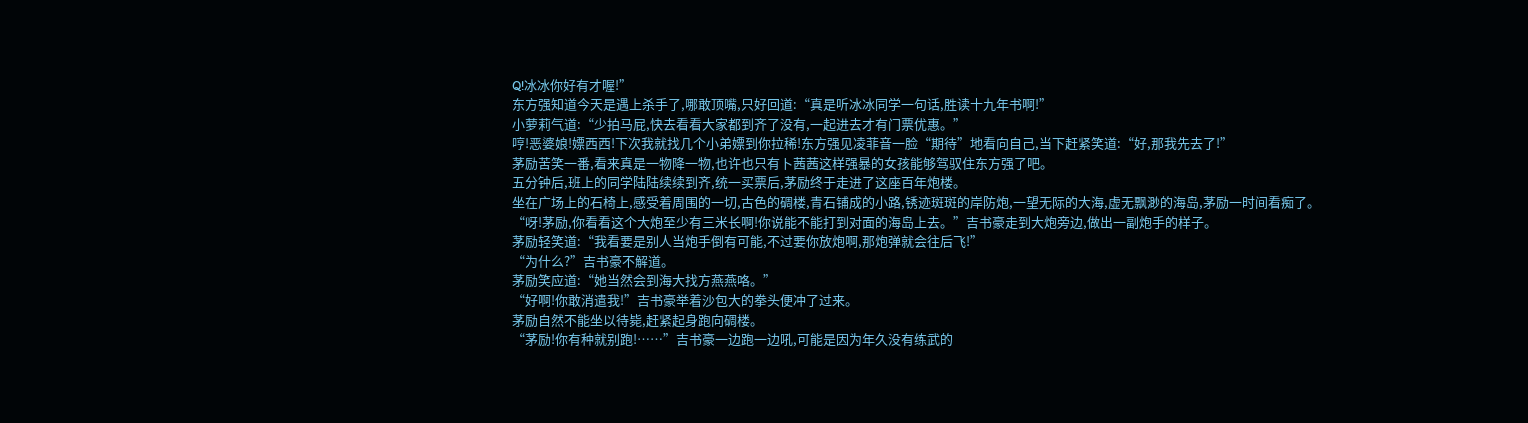Q!冰冰你好有才喔!”
东方强知道今天是遇上杀手了,哪敢顶嘴,只好回道:“真是听冰冰同学一句话,胜读十九年书啊!”
小萝莉气道:“少拍马屁,快去看看大家都到齐了没有,一起进去才有门票优惠。”
哼!恶婆娘!嫖西西!下次我就找几个小弟嫖到你拉稀!东方强见凌菲音一脸“期待”地看向自己,当下赶紧笑道:“好,那我先去了!”
茅励苦笑一番,看来真是一物降一物,也许也只有卜茜茜这样强暴的女孩能够驾驭住东方强了吧。
五分钟后,班上的同学陆陆续续到齐,统一买票后,茅励终于走进了这座百年炮楼。
坐在广场上的石椅上,感受着周围的一切,古色的碉楼,青石铺成的小路,锈迹斑斑的岸防炮,一望无际的大海,虚无飘渺的海岛,茅励一时间看痴了。
“呀!茅励,你看看这个大炮至少有三米长啊!你说能不能打到对面的海岛上去。”吉书豪走到大炮旁边,做出一副炮手的样子。
茅励轻笑道:“我看要是别人当炮手倒有可能,不过要你放炮啊,那炮弹就会往后飞!”
“为什么?”吉书豪不解道。
茅励笑应道:“她当然会到海大找方燕燕咯。”
“好啊!你敢消遣我!”吉书豪举着沙包大的拳头便冲了过来。
茅励自然不能坐以待毙,赶紧起身跑向碉楼。
“茅励!你有种就别跑!……”吉书豪一边跑一边吼,可能是因为年久没有练武的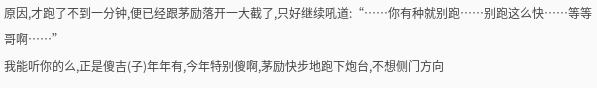原因,才跑了不到一分钟,便已经跟茅励落开一大截了,只好继续吼道:“……你有种就别跑……别跑这么快……等等哥啊……”
我能听你的么,正是傻吉(子)年年有,今年特别傻啊,茅励快步地跑下炮台,不想侧门方向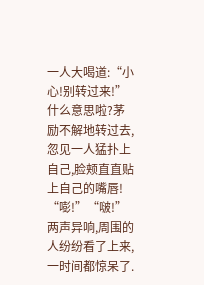一人大喝道:“小心!别转过来!”
什么意思啦?茅励不解地转过去,忽见一人猛扑上自己,脸颊直直贴上自己的嘴唇!
“嘭!”“啵!”
两声异响,周围的人纷纷看了上来,一时间都惊呆了.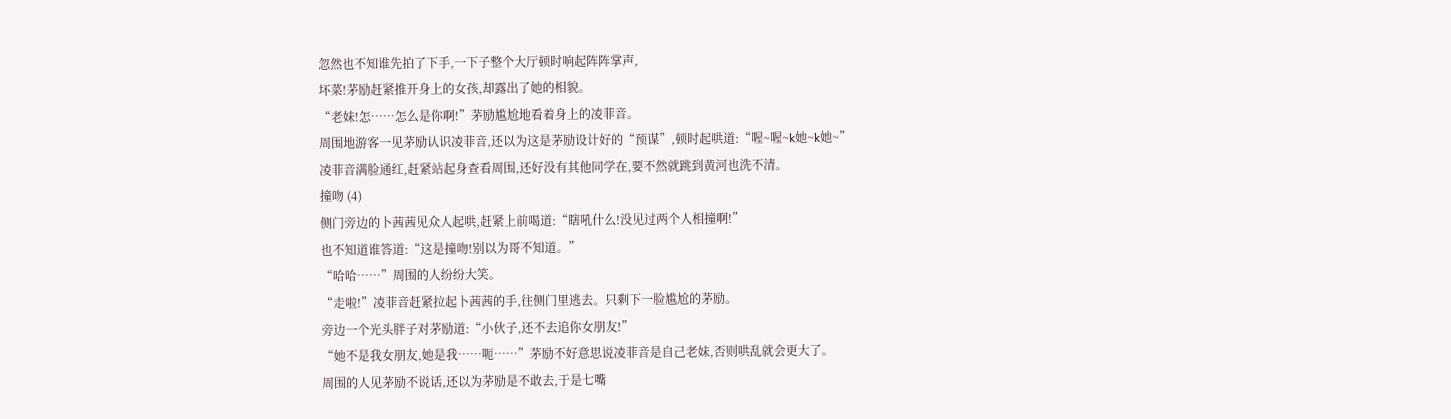忽然也不知谁先拍了下手,一下子整个大厅顿时响起阵阵掌声,
坏菜!茅励赶紧推开身上的女孩,却露出了她的相貌。
“老妹!怎……怎么是你啊!”茅励尴尬地看着身上的凌菲音。
周围地游客一见茅励认识凌菲音,还以为这是茅励设计好的“预谋”,顿时起哄道:“喔~喔~k她~k她~”
凌菲音满脸通红,赶紧站起身查看周围,还好没有其他同学在,要不然就跳到黄河也洗不清。
撞吻 (4)
侧门旁边的卜茜茜见众人起哄,赶紧上前喝道:“瞎吼什么!没见过两个人相撞啊!”
也不知道谁答道:“这是撞吻!别以为哥不知道。”
“哈哈……”周围的人纷纷大笑。
“走啦!”凌菲音赶紧拉起卜茜茜的手,往侧门里逃去。只剩下一脸尴尬的茅励。
旁边一个光头胖子对茅励道:“小伙子,还不去追你女朋友!”
“她不是我女朋友,她是我……呃……”茅励不好意思说凌菲音是自己老妹,否则哄乱就会更大了。
周围的人见茅励不说话,还以为茅励是不敢去,于是七嘴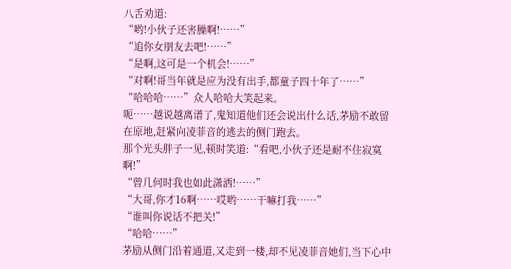八舌劝道:
“哟!小伙子还害臊啊!……”
“追你女朋友去吧!……”
“是啊,这可是一个机会!……”
“对啊!哥当年就是应为没有出手,都童子四十年了……”
“哈哈哈……”众人哈哈大笑起来。
呃……越说越离谱了,鬼知道他们还会说出什么话,茅励不敢留在原地,赶紧向凌菲音的逃去的侧门跑去。
那个光头胖子一见,顿时笑道:“看吧,小伙子还是耐不住寂寞啊!”
“曾几何时我也如此潇洒!……”
“大哥,你才16啊……哎哟……干嘛打我……”
“谁叫你说话不把关!”
“哈哈……”
茅励从侧门沿着通道,又走到一楼,却不见凌菲音她们,当下心中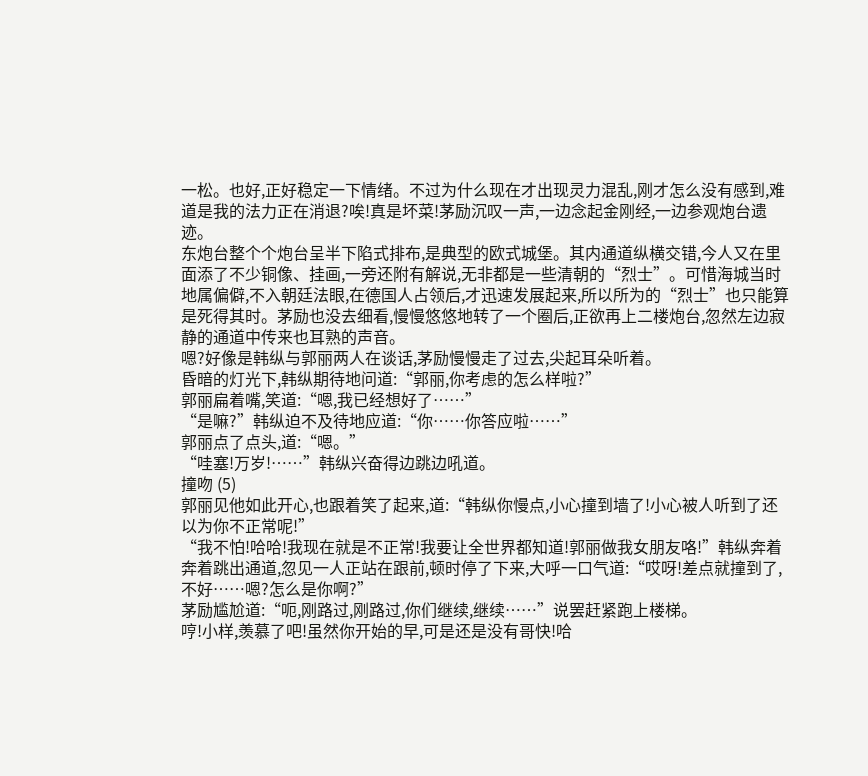一松。也好,正好稳定一下情绪。不过为什么现在才出现灵力混乱,刚才怎么没有感到,难道是我的法力正在消退?唉!真是坏菜!茅励沉叹一声,一边念起金刚经,一边参观炮台遗迹。
东炮台整个个炮台呈半下陷式排布,是典型的欧式城堡。其内通道纵横交错,今人又在里面添了不少铜像、挂画,一旁还附有解说,无非都是一些清朝的“烈士”。可惜海城当时地属偏僻,不入朝廷法眼,在德国人占领后,才迅速发展起来,所以所为的“烈士”也只能算是死得其时。茅励也没去细看,慢慢悠悠地转了一个圈后,正欲再上二楼炮台,忽然左边寂静的通道中传来也耳熟的声音。
嗯?好像是韩纵与郭丽两人在谈话,茅励慢慢走了过去,尖起耳朵听着。
昏暗的灯光下,韩纵期待地问道:“郭丽,你考虑的怎么样啦?”
郭丽扁着嘴,笑道:“嗯,我已经想好了……”
“是嘛?”韩纵迫不及待地应道:“你……你答应啦……”
郭丽点了点头,道:“嗯。”
“哇塞!万岁!……”韩纵兴奋得边跳边吼道。
撞吻 (5)
郭丽见他如此开心,也跟着笑了起来,道:“韩纵你慢点,小心撞到墙了!小心被人听到了还以为你不正常呢!”
“我不怕!哈哈!我现在就是不正常!我要让全世界都知道!郭丽做我女朋友咯!”韩纵奔着奔着跳出通道,忽见一人正站在跟前,顿时停了下来,大呼一口气道:“哎呀!差点就撞到了,不好……嗯?怎么是你啊?”
茅励尴尬道:“呃,刚路过,刚路过,你们继续,继续……”说罢赶紧跑上楼梯。
哼!小样,羡慕了吧!虽然你开始的早,可是还是没有哥快!哈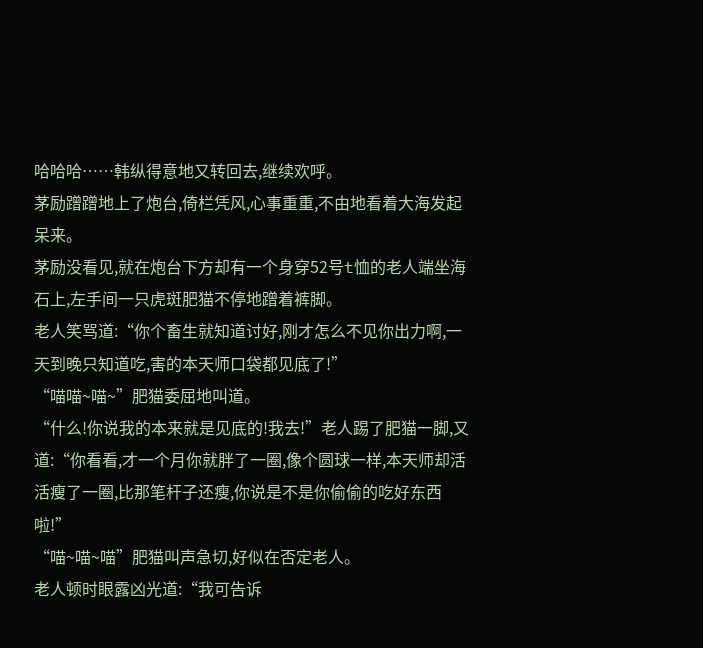哈哈哈……韩纵得意地又转回去,继续欢呼。
茅励蹭蹭地上了炮台,倚栏凭风,心事重重,不由地看着大海发起呆来。
茅励没看见,就在炮台下方却有一个身穿52号t恤的老人端坐海石上,左手间一只虎斑肥猫不停地蹭着裤脚。
老人笑骂道:“你个畜生就知道讨好,刚才怎么不见你出力啊,一天到晚只知道吃,害的本天师口袋都见底了!”
“喵喵~喵~”肥猫委屈地叫道。
“什么!你说我的本来就是见底的!我去!”老人踢了肥猫一脚,又道:“你看看,才一个月你就胖了一圈,像个圆球一样,本天师却活活瘦了一圈,比那笔杆子还瘦,你说是不是你偷偷的吃好东西啦!”
“喵~喵~喵”肥猫叫声急切,好似在否定老人。
老人顿时眼露凶光道:“我可告诉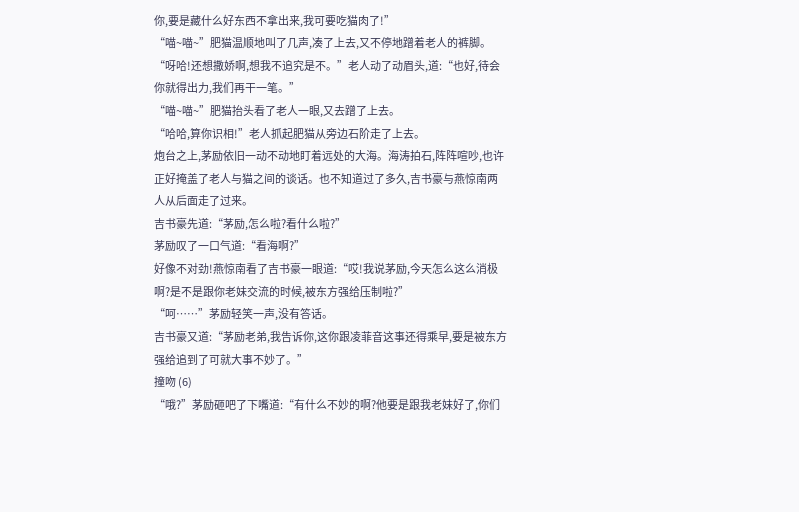你,要是藏什么好东西不拿出来,我可要吃猫肉了!”
“喵~喵~”肥猫温顺地叫了几声,凑了上去,又不停地蹭着老人的裤脚。
“呀哈!还想撒娇啊,想我不追究是不。”老人动了动眉头,道:“也好,待会你就得出力,我们再干一笔。”
“喵~喵~”肥猫抬头看了老人一眼,又去蹭了上去。
“哈哈,算你识相!”老人抓起肥猫从旁边石阶走了上去。
炮台之上,茅励依旧一动不动地盯着远处的大海。海涛拍石,阵阵喧吵,也许正好掩盖了老人与猫之间的谈话。也不知道过了多久,吉书豪与燕惊南两人从后面走了过来。
吉书豪先道:“茅励,怎么啦?看什么啦?”
茅励叹了一口气道:“看海啊?”
好像不对劲!燕惊南看了吉书豪一眼道:“哎!我说茅励,今天怎么这么消极啊?是不是跟你老妹交流的时候,被东方强给压制啦?”
“呵……”茅励轻笑一声,没有答话。
吉书豪又道:“茅励老弟,我告诉你,这你跟凌菲音这事还得乘早,要是被东方强给追到了可就大事不妙了。”
撞吻 (6)
“哦?”茅励砸吧了下嘴道:“有什么不妙的啊?他要是跟我老妹好了,你们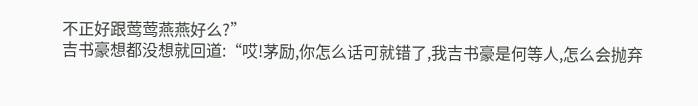不正好跟莺莺燕燕好么?”
吉书豪想都没想就回道:“哎!茅励,你怎么话可就错了,我吉书豪是何等人,怎么会抛弃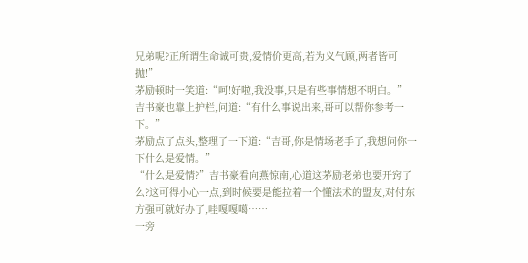兄弟呢?正所谓生命诚可贵,爱情价更高,若为义气顾,两者皆可抛!”
茅励顿时一笑道:“呵!好啦,我没事,只是有些事情想不明白。”
吉书豪也靠上护栏,问道:“有什么事说出来,哥可以帮你参考一下。”
茅励点了点头,整理了一下道:“吉哥,你是情场老手了,我想问你一下什么是爱情。”
“什么是爱情?”吉书豪看向燕惊南,心道这茅励老弟也要开窍了么?这可得小心一点,到时候要是能拉着一个懂法术的盟友,对付东方强可就好办了,哇嘎嘎噶……
一旁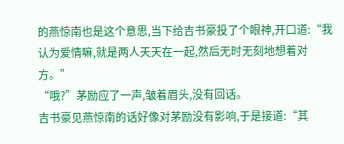的燕惊南也是这个意思,当下给吉书豪投了个眼神,开口道:“我认为爱情嘛,就是两人天天在一起,然后无时无刻地想着对方。”
“哦?”茅励应了一声,皱着眉头,没有回话。
吉书豪见燕惊南的话好像对茅励没有影响,于是接道:“其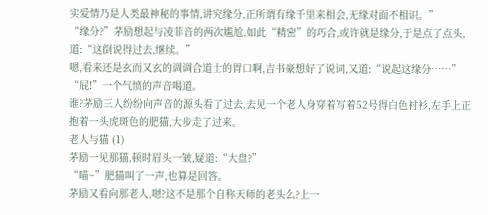实爱情乃是人类最神秘的事情,讲究缘分,正所谓有缘千里来相会,无缘对面不相识。”
“缘分?”茅励想起与凌菲音的两次尴尬,如此“精密”的巧合,或许就是缘分,于是点了点头,道:“这倒说得过去,继续。”
嗯,看来还是玄而又玄的调调合道士的胃口啊,吉书豪想好了说词,又道:“说起这缘分……”
“屁!”一个气愤的声音喝道。
谁?茅励三人纷纷向声音的源头看了过去,去见一个老人身穿着写着52号得白色衬衫,左手上正抱着一头虎斑色的肥猫,大步走了过来。
老人与猫 (1)
茅励一见那猫,顿时眉头一皱,疑道:“大盘?”
“喵~”肥猫叫了一声,也算是回答。
茅励又看向那老人,嗯?这不是那个自称天师的老头么?上一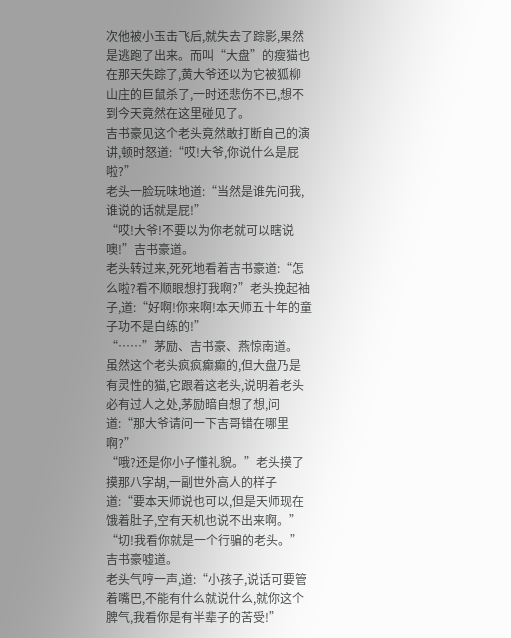次他被小玉击飞后,就失去了踪影,果然是逃跑了出来。而叫“大盘”的瘦猫也在那天失踪了,黄大爷还以为它被狐柳山庄的巨鼠杀了,一时还悲伤不已,想不到今天竟然在这里碰见了。
吉书豪见这个老头竟然敢打断自己的演讲,顿时怒道:“哎!大爷,你说什么是屁啦?”
老头一脸玩味地道:“当然是谁先问我,谁说的话就是屁!”
“哎!大爷!不要以为你老就可以瞎说噢!”吉书豪道。
老头转过来,死死地看着吉书豪道:“怎么啦?看不顺眼想打我啊?”老头挽起袖子,道:“好啊!你来啊!本天师五十年的童子功不是白练的!”
“……”茅励、吉书豪、燕惊南道。
虽然这个老头疯疯癫癫的,但大盘乃是有灵性的猫,它跟着这老头,说明着老头必有过人之处,茅励暗自想了想,问道:“那大爷请问一下吉哥错在哪里啊?”
“哦?还是你小子懂礼貌。”老头摸了摸那八字胡,一副世外高人的样子道:“要本天师说也可以,但是天师现在饿着肚子,空有天机也说不出来啊。”
“切!我看你就是一个行骗的老头。”吉书豪嘘道。
老头气哼一声,道:“小孩子,说话可要管着嘴巴,不能有什么就说什么,就你这个脾气,我看你是有半辈子的苦受!”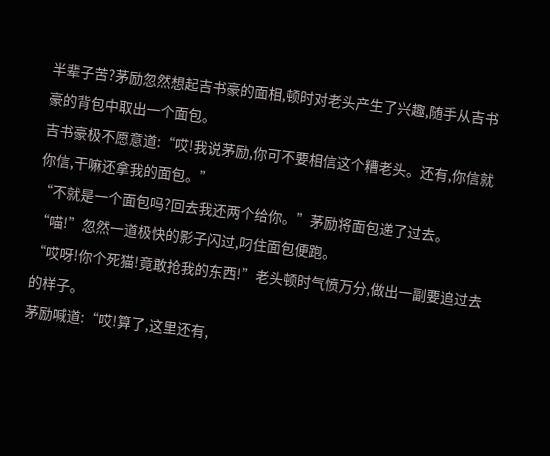半辈子苦?茅励忽然想起吉书豪的面相,顿时对老头产生了兴趣,随手从吉书豪的背包中取出一个面包。
吉书豪极不愿意道:“哎!我说茅励,你可不要相信这个糟老头。还有,你信就你信,干嘛还拿我的面包。”
“不就是一个面包吗?回去我还两个给你。”茅励将面包递了过去。
“喵!”忽然一道极快的影子闪过,叼住面包便跑。
“哎呀!你个死猫!竟敢抢我的东西!”老头顿时气愤万分,做出一副要追过去的样子。
茅励喊道:“哎!算了,这里还有,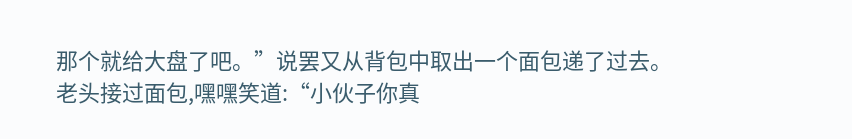那个就给大盘了吧。”说罢又从背包中取出一个面包递了过去。
老头接过面包,嘿嘿笑道:“小伙子你真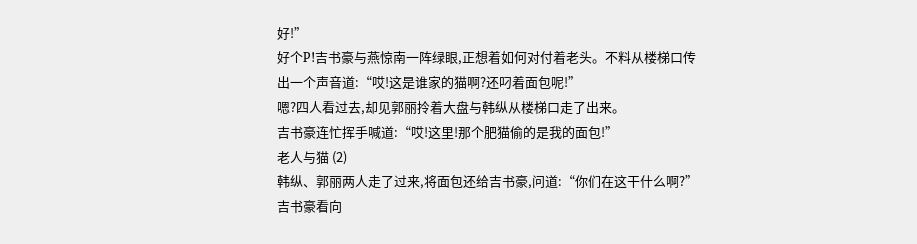好!”
好个P!吉书豪与燕惊南一阵绿眼,正想着如何对付着老头。不料从楼梯口传出一个声音道:“哎!这是谁家的猫啊?还叼着面包呢!”
嗯?四人看过去,却见郭丽拎着大盘与韩纵从楼梯口走了出来。
吉书豪连忙挥手喊道:“哎!这里!那个肥猫偷的是我的面包!”
老人与猫 (2)
韩纵、郭丽两人走了过来,将面包还给吉书豪,问道:“你们在这干什么啊?”
吉书豪看向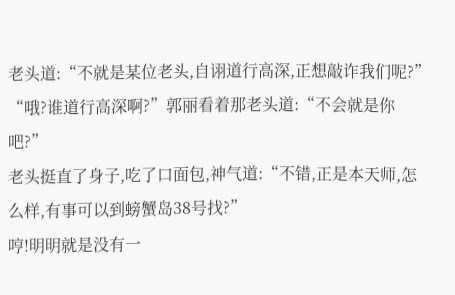老头道:“不就是某位老头,自诩道行高深,正想敲诈我们呢?”
“哦?谁道行高深啊?”郭丽看着那老头道:“不会就是你吧?”
老头挺直了身子,吃了口面包,神气道:“不错,正是本天师,怎么样,有事可以到螃蟹岛38号找?”
哼!明明就是没有一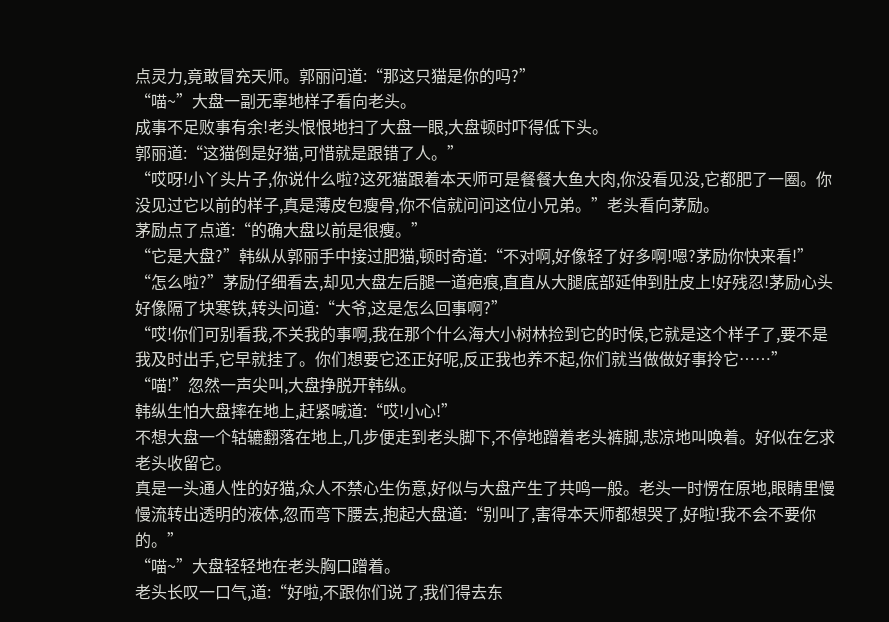点灵力,竟敢冒充天师。郭丽问道:“那这只猫是你的吗?”
“喵~”大盘一副无辜地样子看向老头。
成事不足败事有余!老头恨恨地扫了大盘一眼,大盘顿时吓得低下头。
郭丽道:“这猫倒是好猫,可惜就是跟错了人。”
“哎呀!小丫头片子,你说什么啦?这死猫跟着本天师可是餐餐大鱼大肉,你没看见没,它都肥了一圈。你没见过它以前的样子,真是薄皮包瘦骨,你不信就问问这位小兄弟。”老头看向茅励。
茅励点了点道:“的确大盘以前是很瘦。”
“它是大盘?”韩纵从郭丽手中接过肥猫,顿时奇道:“不对啊,好像轻了好多啊!嗯?茅励你快来看!”
“怎么啦?”茅励仔细看去,却见大盘左后腿一道疤痕,直直从大腿底部延伸到肚皮上!好残忍!茅励心头好像隔了块寒铁,转头问道:“大爷,这是怎么回事啊?”
“哎!你们可别看我,不关我的事啊,我在那个什么海大小树林捡到它的时候,它就是这个样子了,要不是我及时出手,它早就挂了。你们想要它还正好呢,反正我也养不起,你们就当做做好事拎它……”
“喵!”忽然一声尖叫,大盘挣脱开韩纵。
韩纵生怕大盘摔在地上,赶紧喊道:“哎!小心!”
不想大盘一个轱辘翻落在地上,几步便走到老头脚下,不停地蹭着老头裤脚,悲凉地叫唤着。好似在乞求老头收留它。
真是一头通人性的好猫,众人不禁心生伤意,好似与大盘产生了共鸣一般。老头一时愣在原地,眼睛里慢慢流转出透明的液体,忽而弯下腰去,抱起大盘道:“别叫了,害得本天师都想哭了,好啦!我不会不要你的。”
“喵~”大盘轻轻地在老头胸口蹭着。
老头长叹一口气,道:“好啦,不跟你们说了,我们得去东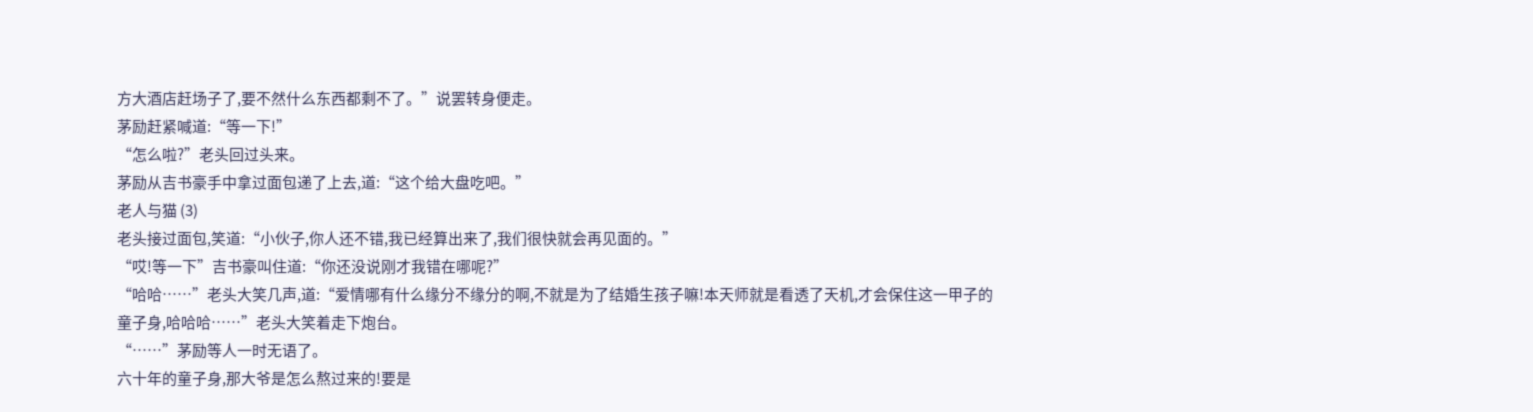方大酒店赶场子了,要不然什么东西都剩不了。”说罢转身便走。
茅励赶紧喊道:“等一下!”
“怎么啦?”老头回过头来。
茅励从吉书豪手中拿过面包递了上去,道:“这个给大盘吃吧。”
老人与猫 (3)
老头接过面包,笑道:“小伙子,你人还不错,我已经算出来了,我们很快就会再见面的。”
“哎!等一下”吉书豪叫住道:“你还没说刚才我错在哪呢?”
“哈哈……”老头大笑几声,道:“爱情哪有什么缘分不缘分的啊,不就是为了结婚生孩子嘛!本天师就是看透了天机,才会保住这一甲子的童子身,哈哈哈……”老头大笑着走下炮台。
“……”茅励等人一时无语了。
六十年的童子身,那大爷是怎么熬过来的!要是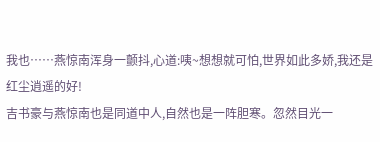我也……燕惊南浑身一颤抖,心道:咦~想想就可怕,世界如此多娇,我还是红尘逍遥的好!
吉书豪与燕惊南也是同道中人,自然也是一阵胆寒。忽然目光一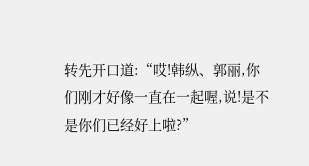转先开口道:“哎!韩纵、郭丽,你们刚才好像一直在一起喔,说!是不是你们已经好上啦?”